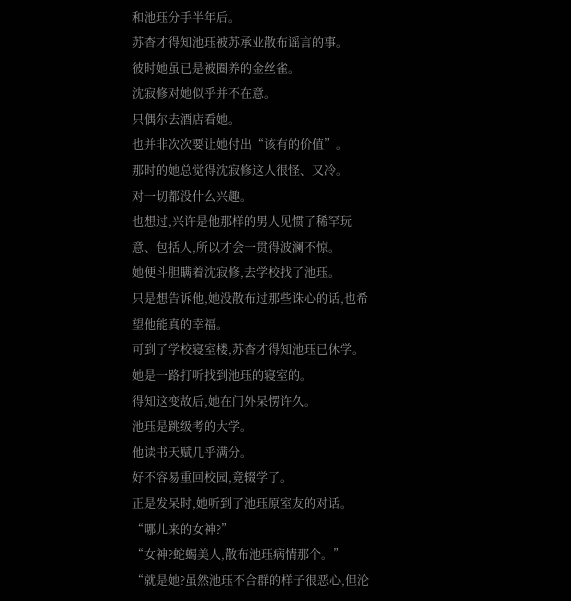和池珏分手半年后。
苏杳才得知池珏被苏承业散布谣言的事。
彼时她虽已是被圈养的金丝雀。
沈寂修对她似乎并不在意。
只偶尔去酒店看她。
也并非次次要让她付出“该有的价值”。
那时的她总觉得沈寂修这人很怪、又冷。
对一切都没什么兴趣。
也想过,兴许是他那样的男人见惯了稀罕玩意、包括人,所以才会一贯得波澜不惊。
她便斗胆瞒着沈寂修,去学校找了池珏。
只是想告诉他,她没散布过那些诛心的话,也希望他能真的幸福。
可到了学校寝室楼,苏杳才得知池珏已休学。
她是一路打听找到池珏的寝室的。
得知这变故后,她在门外呆愣许久。
池珏是跳级考的大学。
他读书天赋几乎满分。
好不容易重回校园,竟辍学了。
正是发呆时,她听到了池珏原室友的对话。
“哪儿来的女神?”
“女神?蛇蝎美人,散布池珏病情那个。”
“就是她?虽然池珏不合群的样子很恶心,但沦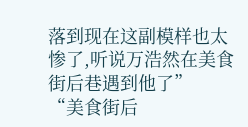落到现在这副模样也太惨了,听说万浩然在美食街后巷遇到他了”
“美食街后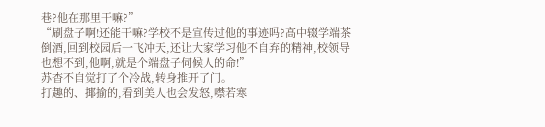巷?他在那里干嘛?”
“刷盘子啊!还能干嘛?学校不是宣传过他的事迹吗?高中辍学端茶倒酒,回到校园后一飞冲天,还让大家学习他不自弃的精神,校领导也想不到,他啊,就是个端盘子伺候人的命!”
苏杳不自觉打了个冷战,转身推开了门。
打趣的、揶揄的,看到美人也会发怒,噤若寒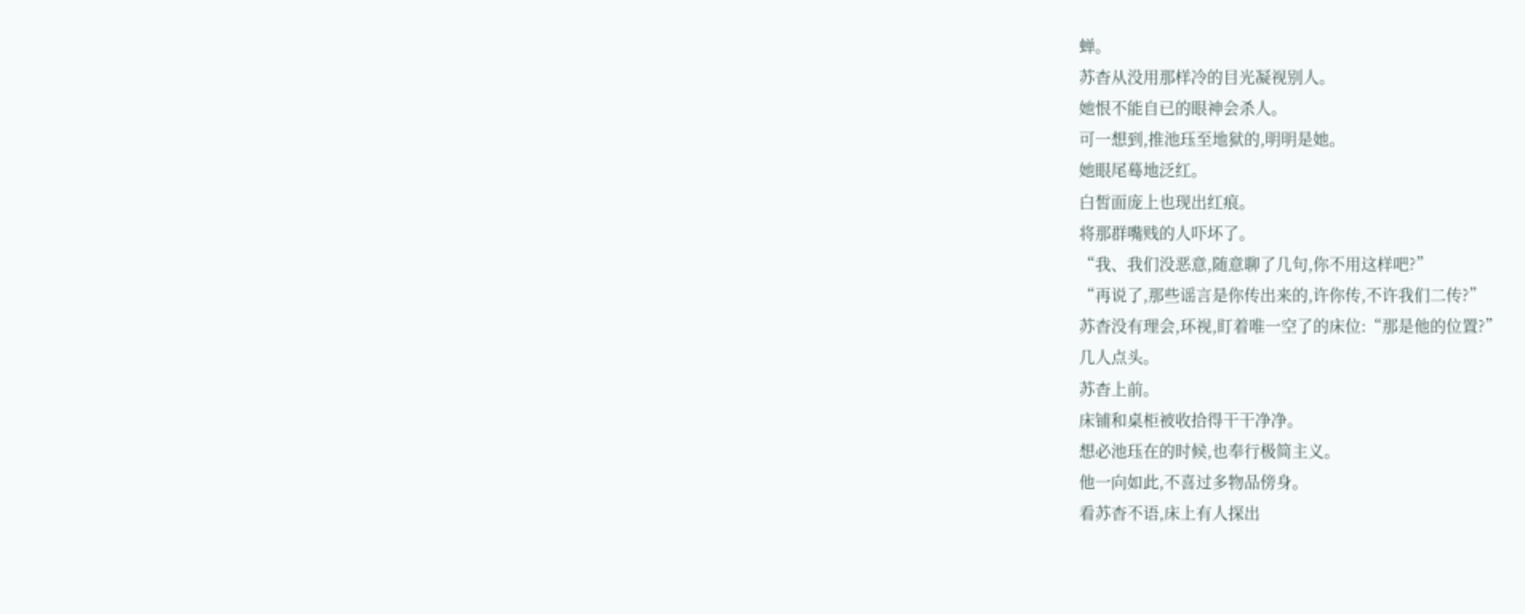蝉。
苏杳从没用那样冷的目光凝视别人。
她恨不能自已的眼神会杀人。
可一想到,推池珏至地狱的,明明是她。
她眼尾蓦地泛红。
白皙面庞上也现出红痕。
将那群嘴贱的人吓坏了。
“我、我们没恶意,随意聊了几句,你不用这样吧?”
“再说了,那些谣言是你传出来的,许你传,不许我们二传?”
苏杳没有理会,环视,盯着唯一空了的床位:“那是他的位置?”
几人点头。
苏杳上前。
床铺和桌柜被收拾得干干净净。
想必池珏在的时候,也奉行极简主义。
他一向如此,不喜过多物品傍身。
看苏杳不语,床上有人探出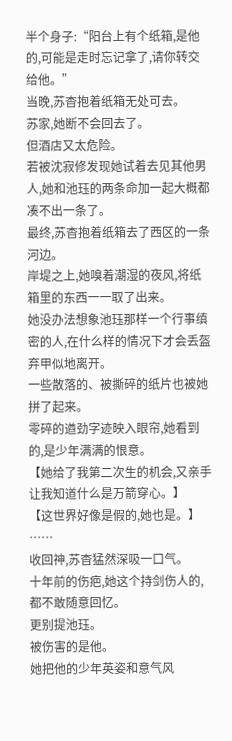半个身子:“阳台上有个纸箱,是他的,可能是走时忘记拿了,请你转交给他。”
当晚,苏杳抱着纸箱无处可去。
苏家,她断不会回去了。
但酒店又太危险。
若被沈寂修发现她试着去见其他男人,她和池珏的两条命加一起大概都凑不出一条了。
最终,苏杳抱着纸箱去了西区的一条河边。
岸堤之上,她嗅着潮湿的夜风,将纸箱里的东西一一取了出来。
她没办法想象池珏那样一个行事缜密的人,在什么样的情况下才会丢盔弃甲似地离开。
一些散落的、被撕碎的纸片也被她拼了起来。
零碎的遒劲字迹映入眼帘,她看到的,是少年满满的恨意。
【她给了我第二次生的机会,又亲手让我知道什么是万箭穿心。】
【这世界好像是假的,她也是。】
……
收回神,苏杳猛然深吸一口气。
十年前的伤疤,她这个持剑伤人的,都不敢随意回忆。
更别提池珏。
被伤害的是他。
她把他的少年英姿和意气风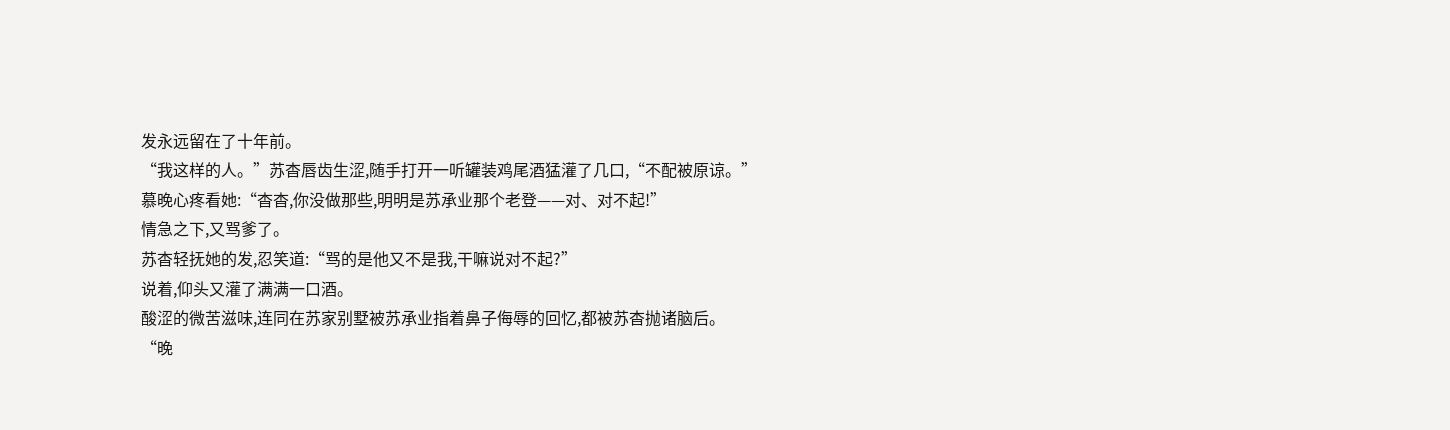发永远留在了十年前。
“我这样的人。”苏杳唇齿生涩,随手打开一听罐装鸡尾酒猛灌了几口,“不配被原谅。”
慕晚心疼看她:“杳杳,你没做那些,明明是苏承业那个老登——对、对不起!”
情急之下,又骂爹了。
苏杳轻抚她的发,忍笑道:“骂的是他又不是我,干嘛说对不起?”
说着,仰头又灌了满满一口酒。
酸涩的微苦滋味,连同在苏家别墅被苏承业指着鼻子侮辱的回忆,都被苏杳抛诸脑后。
“晚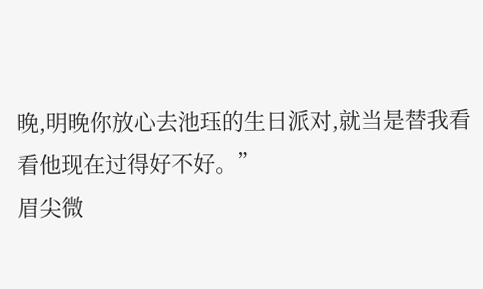晚,明晚你放心去池珏的生日派对,就当是替我看看他现在过得好不好。”
眉尖微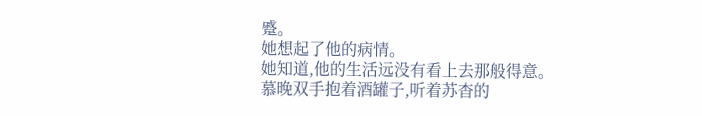蹙。
她想起了他的病情。
她知道,他的生活远没有看上去那般得意。
慕晚双手抱着酒罐子,听着苏杳的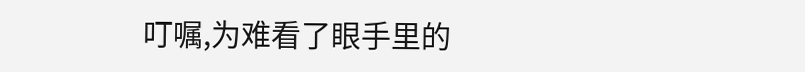叮嘱,为难看了眼手里的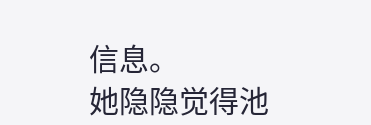信息。
她隐隐觉得池